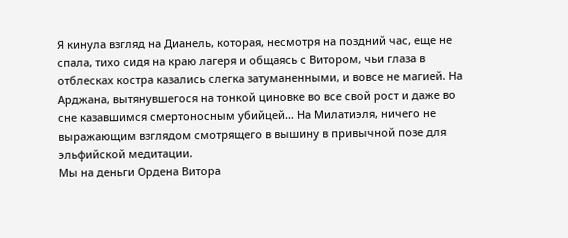Я кинула взгляд на Дианель, которая, несмотря на поздний час, еще не спала, тихо сидя на краю лагеря и общаясь с Витором, чьи глаза в отблесках костра казались слегка затуманенными, и вовсе не магией. На Арджана, вытянувшегося на тонкой циновке во все свой рост и даже во сне казавшимся смертоносным убийцей… На Милатиэля, ничего не выражающим взглядом смотрящего в вышину в привычной позе для эльфийской медитации.
Мы на деньги Ордена Витора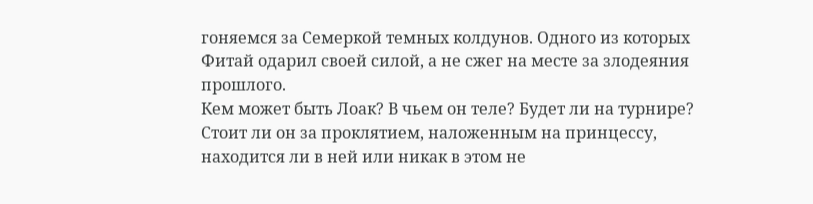гоняемся за Семеркой темных колдунов. Одного из которых Фитай одарил своей силой, а не сжег на месте за злодеяния прошлого.
Кем может быть Лоак? В чьем он теле? Будет ли на турнире? Стоит ли он за проклятием, наложенным на принцессу, находится ли в ней или никак в этом не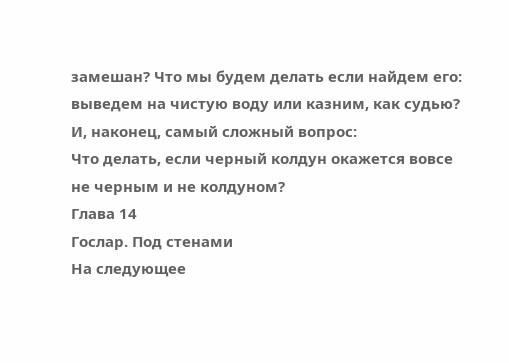замешан? Что мы будем делать если найдем его: выведем на чистую воду или казним, как судью?
И, наконец, самый сложный вопрос:
Что делать, если черный колдун окажется вовсе не черным и не колдуном?
Глава 14
Гослар. Под стенами
На следующее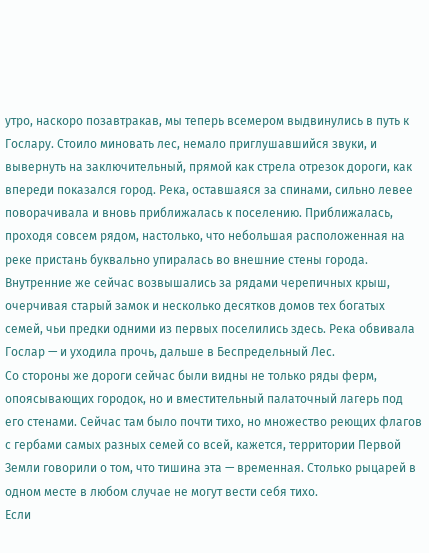утро, наскоро позавтракав, мы теперь всемером выдвинулись в путь к Гослару. Стоило миновать лес, немало приглушавшийся звуки, и вывернуть на заключительный, прямой как стрела отрезок дороги, как впереди показался город. Река, оставшаяся за спинами, сильно левее поворачивала и вновь приближалась к поселению. Приближалась, проходя совсем рядом, настолько, что небольшая расположенная на реке пристань буквально упиралась во внешние стены города. Внутренние же сейчас возвышались за рядами черепичных крыш, очерчивая старый замок и несколько десятков домов тех богатых семей, чьи предки одними из первых поселились здесь. Река обвивала Гослар — и уходила прочь, дальше в Беспредельный Лес.
Со стороны же дороги сейчас были видны не только ряды ферм, опоясывающих городок, но и вместительный палаточный лагерь под его стенами. Сейчас там было почти тихо, но множество реющих флагов с гербами самых разных семей со всей, кажется, территории Первой Земли говорили о том, что тишина эта — временная. Столько рыцарей в одном месте в любом случае не могут вести себя тихо.
Если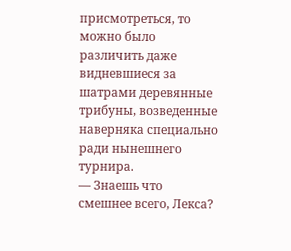присмотреться, то можно было различить даже видневшиеся за шатрами деревянные трибуны, возведенные наверняка специально ради нынешнего турнира.
— Знаешь что смешнее всего, Лекса?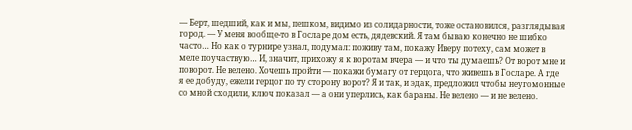— Берт, шедший, как и мы, пешком, видимо из солидарности, тоже остановился, разглядывая город. — У меня вообще-то в Госларе дом есть, дядевский. Я там бываю конечно не шибко часто… Но как о турнире узнал, подумал: поживу там, покажу Иверу потеху, сам может в меле поучаствую… И, значит, прихожу я к воротам вчера — и что ты думаешь? От ворот мне и поворот. Не велено. Хочешь пройти — покажи бумагу от герцога, что живешь в Госларе. А где я ее добуду, ежели герцог по ту сторону ворот? Я и так, и эдак, предложил чтобы неугомонные со мной сходили, ключ показал — а они уперлись, как бараны. Не велено — и не велено.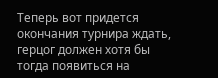Теперь вот придется окончания турнира ждать, герцог должен хотя бы тогда появиться на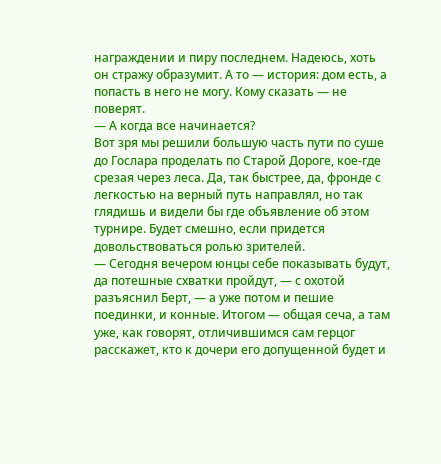награждении и пиру последнем. Надеюсь, хоть он стражу образумит. А то — история: дом есть, а попасть в него не могу. Кому сказать — не поверят.
— А когда все начинается?
Вот зря мы решили большую часть пути по суше до Гослара проделать по Старой Дороге, кое-где срезая через леса. Да, так быстрее, да, фронде с легкостью на верный путь направлял, но так глядишь и видели бы где объявление об этом турнире. Будет смешно, если придется довольствоваться ролью зрителей.
— Сегодня вечером юнцы себе показывать будут, да потешные схватки пройдут, — с охотой разъяснил Берт, — а уже потом и пешие поединки, и конные. Итогом — общая сеча, а там уже, как говорят, отличившимся сам герцог расскажет, кто к дочери его допущенной будет и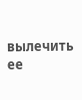вылечить ее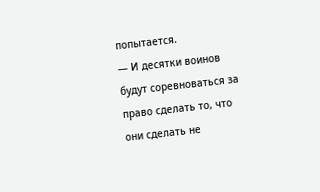попытается.
— И десятки воинов будут соревноваться за право сделать то, что они сделать не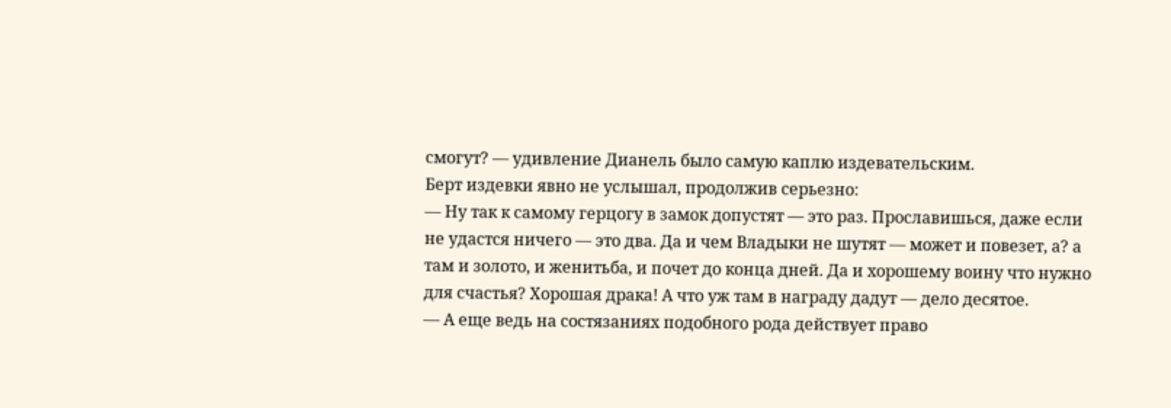смогут? — удивление Дианель было самую каплю издевательским.
Берт издевки явно не услышал, продолжив серьезно:
— Ну так к самому герцогу в замок допустят — это раз. Прославишься, даже если не удастся ничего — это два. Да и чем Владыки не шутят — может и повезет, а? а там и золото, и женитьба, и почет до конца дней. Да и хорошему воину что нужно для счастья? Хорошая драка! А что уж там в награду дадут — дело десятое.
— А еще ведь на состязаниях подобного рода действует право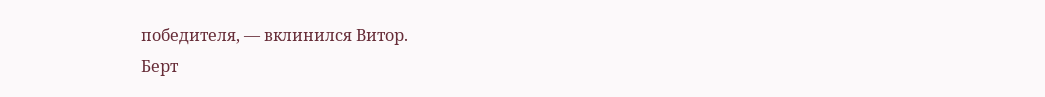победителя, — вклинился Витор.
Берт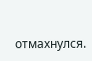отмахнулся.